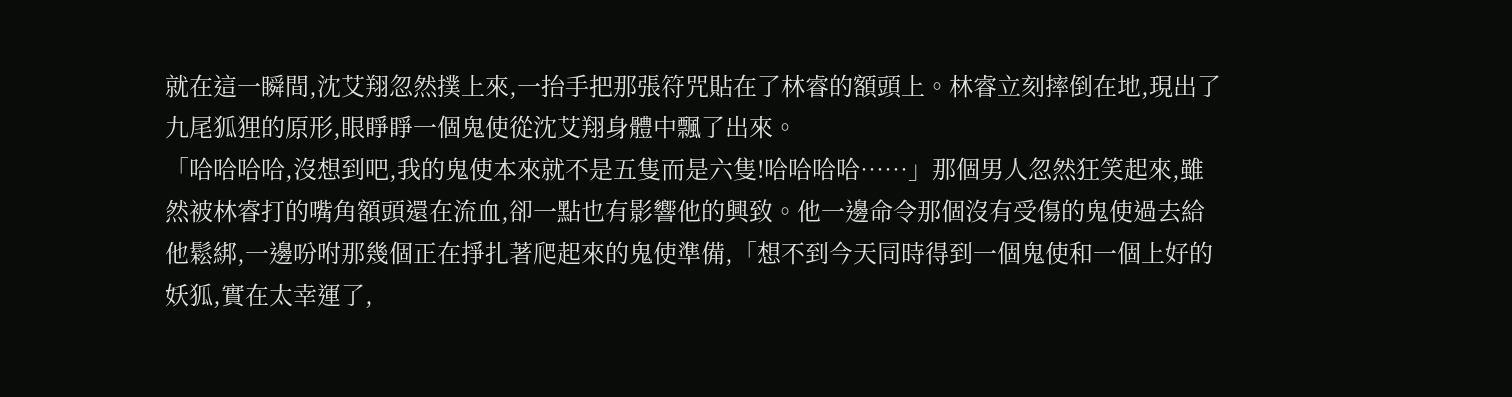就在這一瞬間,沈艾翔忽然撲上來,一抬手把那張符咒貼在了林睿的額頭上。林睿立刻摔倒在地,現出了九尾狐狸的原形,眼睜睜一個鬼使從沈艾翔身體中飄了出來。
「哈哈哈哈,沒想到吧,我的鬼使本來就不是五隻而是六隻!哈哈哈哈……」那個男人忽然狂笑起來,雖然被林睿打的嘴角額頭還在流血,卻一點也有影響他的興致。他一邊命令那個沒有受傷的鬼使過去給他鬆綁,一邊吩咐那幾個正在掙扎著爬起來的鬼使準備,「想不到今天同時得到一個鬼使和一個上好的妖狐,實在太幸運了,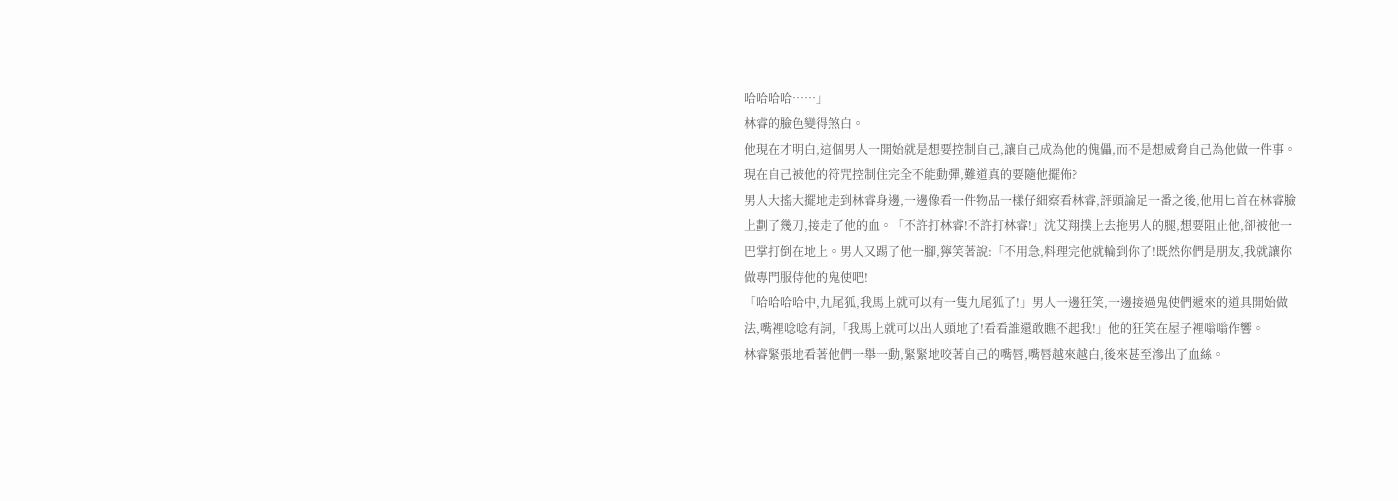哈哈哈哈……」
林睿的臉色變得煞白。
他現在才明白,這個男人一開始就是想要控制自己,讓自己成為他的傀儡,而不是想威脅自己為他做一件事。現在自己被他的符咒控制住完全不能動彈,難道真的要隨他擺佈?
男人大搖大擺地走到林睿身邊,一邊像看一件物品一樣仔細察看林睿,評頭論足一番之後,他用匕首在林睿臉上劃了幾刀,接走了他的血。「不許打林睿!不許打林睿!」沈艾翔撲上去拖男人的腿,想要阻止他,卻被他一巴掌打倒在地上。男人又踢了他一腳,獰笑著說:「不用急,料理完他就輪到你了!既然你們是朋友,我就讓你做專門服侍他的鬼使吧!
「哈哈哈哈中,九尾狐,我馬上就可以有一隻九尾狐了!」男人一邊狂笑,一邊接過鬼使們遞來的道具開始做法,嘴裡唸唸有詞,「我馬上就可以出人頭地了!看看誰還敢瞧不起我!」他的狂笑在屋子裡嗡嗡作響。
林睿緊張地看著他們一舉一動,緊緊地咬著自己的嘴唇,嘴唇越來越白,後來甚至滲出了血絲。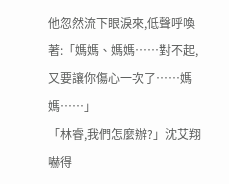他忽然流下眼淚來,低聲呼喚著:「媽媽、媽媽……對不起,又要讓你傷心一次了……媽媽……」
「林睿,我們怎麼辦?」沈艾翔嚇得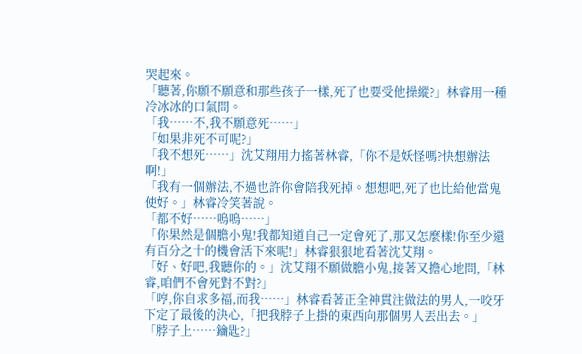哭起來。
「聽著,你願不願意和那些孩子一樣,死了也要受他操縱?」林睿用一種冷冰冰的口氣問。
「我……不,我不願意死……」
「如果非死不可呢?」
「我不想死……」沈艾翔用力搖著林睿,「你不是妖怪嗎?快想辦法啊!」
「我有一個辦法,不過也許你會陪我死掉。想想吧,死了也比給他當鬼使好。」林睿冷笑著說。
「都不好……嗚嗚……」
「你果然是個膽小鬼!我都知道自己一定會死了,那又怎麼樣!你至少還有百分之十的機會活下來呢!」林睿狠狠地看著沈艾翔。
「好、好吧,我聽你的。」沈艾翔不願做膽小鬼,接著又擔心地問,「林睿,咱們不會死對不對?」
「哼,你自求多福,而我……」林睿看著正全神貫注做法的男人,一咬牙下定了最後的決心,「把我脖子上掛的東西向那個男人丟出去。」
「脖子上……鑰匙?」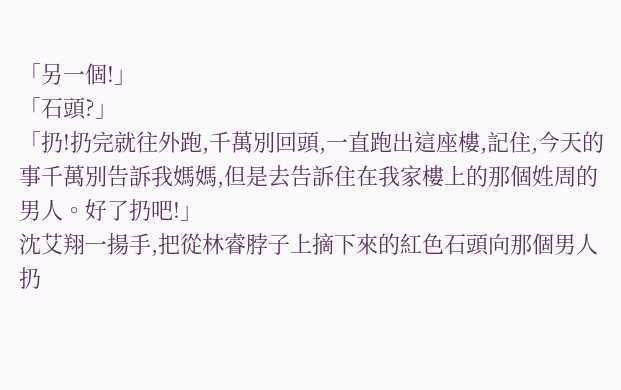「另一個!」
「石頭?」
「扔!扔完就往外跑,千萬別回頭,一直跑出這座樓,記住,今天的事千萬別告訴我媽媽,但是去告訴住在我家樓上的那個姓周的男人。好了扔吧!」
沈艾翔一揚手,把從林睿脖子上摘下來的紅色石頭向那個男人扔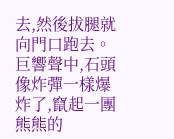去,然後拔腿就向門口跑去。巨響聲中,石頭像炸彈一樣爆炸了,竄起一團熊熊的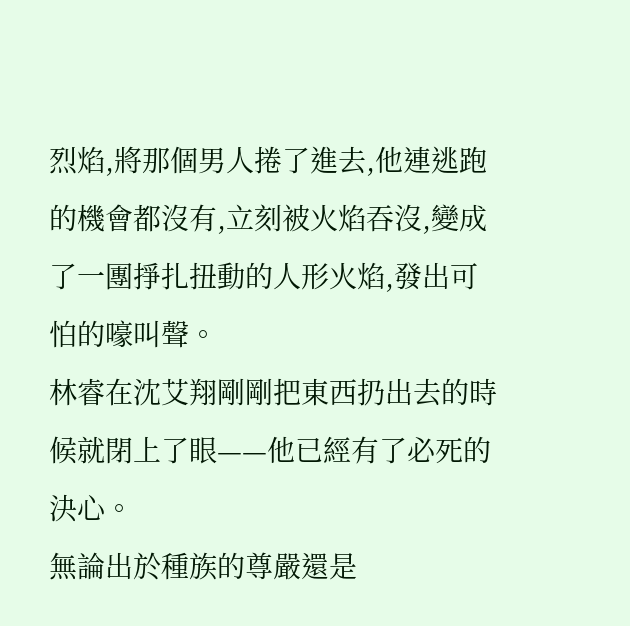烈焰,將那個男人捲了進去,他連逃跑的機會都沒有,立刻被火焰吞沒,變成了一團掙扎扭動的人形火焰,發出可怕的嚎叫聲。
林睿在沈艾翔剛剛把東西扔出去的時候就閉上了眼——他已經有了必死的決心。
無論出於種族的尊嚴還是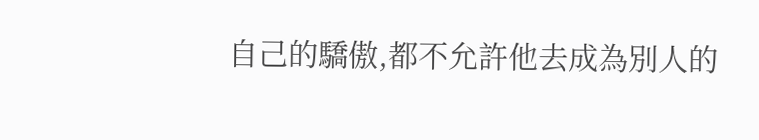自己的驕傲,都不允許他去成為別人的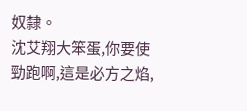奴隸。
沈艾翔大笨蛋,你要使勁跑啊,這是必方之焰,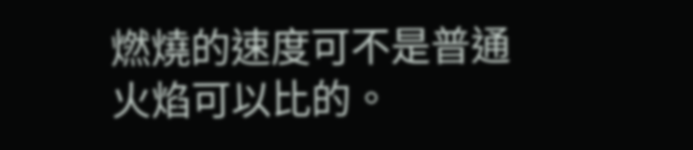燃燒的速度可不是普通火焰可以比的。